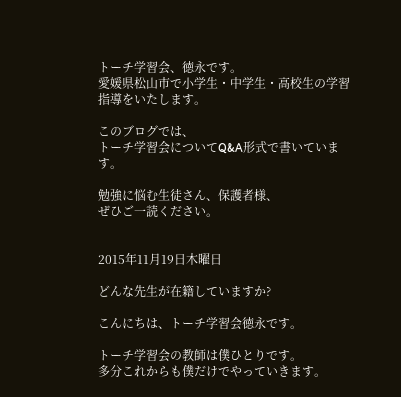トーチ学習会、徳永です。
愛媛県松山市で小学生・中学生・高校生の学習指導をいたします。

このブログでは、
トーチ学習会についてQ&A形式で書いています。

勉強に悩む生徒さん、保護者様、
ぜひご一読ください。


2015年11月19日木曜日

どんな先生が在籍していますか?

こんにちは、トーチ学習会徳永です。

トーチ学習会の教師は僕ひとりです。
多分これからも僕だけでやっていきます。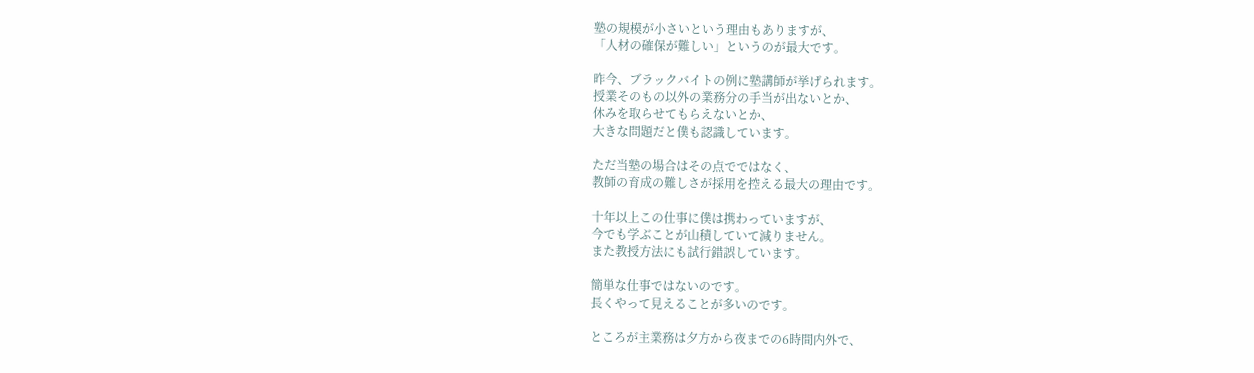塾の規模が小さいという理由もありますが、
「人材の確保が難しい」というのが最大です。

昨今、ブラックバイトの例に塾講師が挙げられます。
授業そのもの以外の業務分の手当が出ないとか、
休みを取らせてもらえないとか、
大きな問題だと僕も認識しています。

ただ当塾の場合はその点でではなく、
教師の育成の難しさが採用を控える最大の理由です。

十年以上この仕事に僕は携わっていますが、
今でも学ぶことが山積していて減りません。
また教授方法にも試行錯誤しています。

簡単な仕事ではないのです。
長くやって見えることが多いのです。

ところが主業務は夕方から夜までの6時間内外で、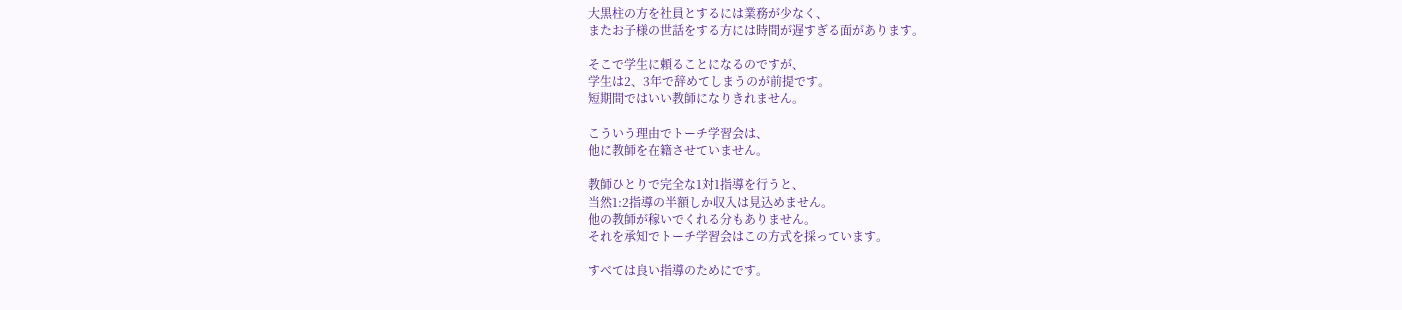大黒柱の方を社員とするには業務が少なく、
またお子様の世話をする方には時間が遅すぎる面があります。

そこで学生に頼ることになるのですが、
学生は2、3年で辞めてしまうのが前提です。
短期間ではいい教師になりきれません。

こういう理由でトーチ学習会は、
他に教師を在籍させていません。

教師ひとりで完全な1対1指導を行うと、
当然1:2指導の半額しか収入は見込めません。
他の教師が稼いでくれる分もありません。
それを承知でトーチ学習会はこの方式を採っています。

すべては良い指導のためにです。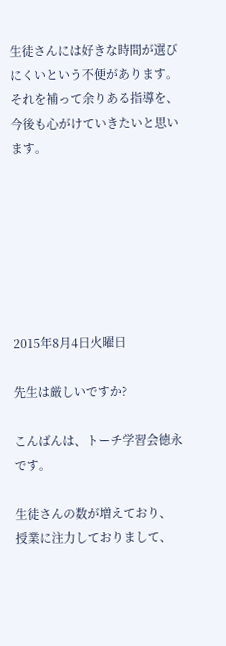生徒さんには好きな時間が選びにくいという不便があります。
それを補って余りある指導を、
今後も心がけていきたいと思います。







2015年8月4日火曜日

先生は厳しいですか?

こんばんは、トーチ学習会徳永です。

生徒さんの数が増えており、
授業に注力しておりまして、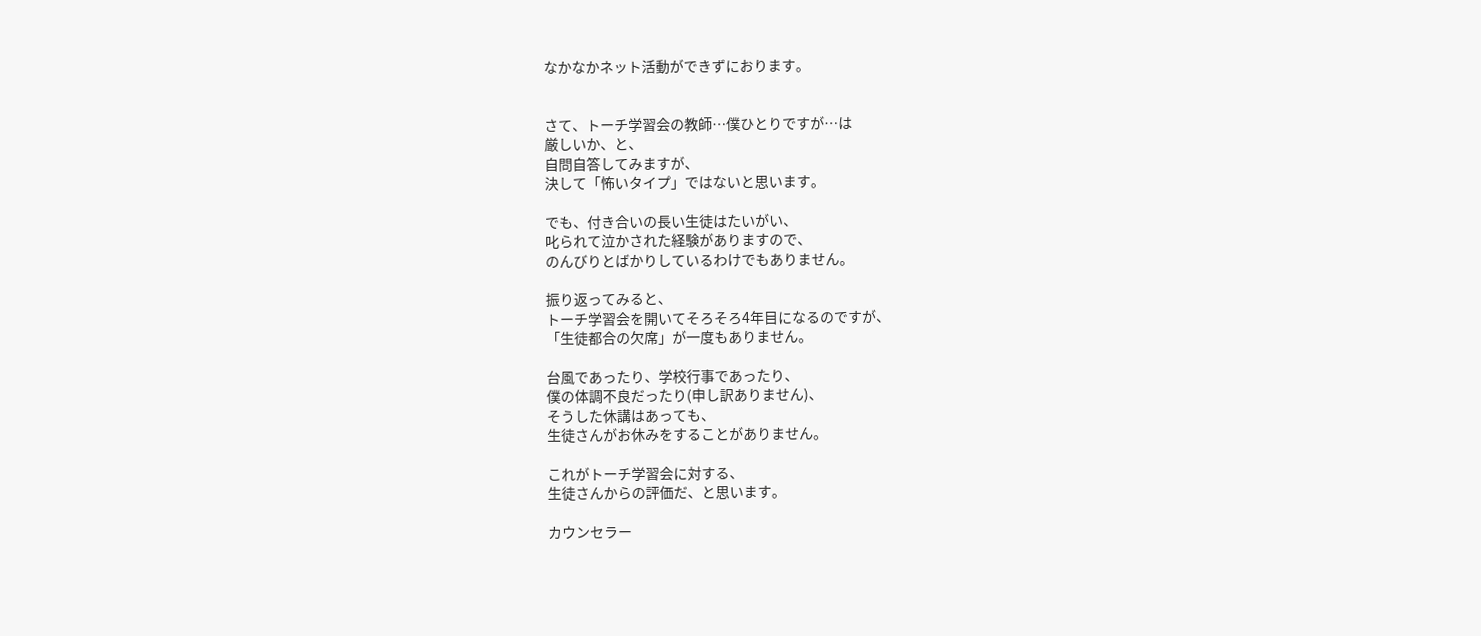なかなかネット活動ができずにおります。


さて、トーチ学習会の教師…僕ひとりですが…は
厳しいか、と、
自問自答してみますが、
決して「怖いタイプ」ではないと思います。

でも、付き合いの長い生徒はたいがい、
叱られて泣かされた経験がありますので、
のんびりとばかりしているわけでもありません。

振り返ってみると、
トーチ学習会を開いてそろそろ4年目になるのですが、
「生徒都合の欠席」が一度もありません。

台風であったり、学校行事であったり、
僕の体調不良だったり(申し訳ありません)、
そうした休講はあっても、
生徒さんがお休みをすることがありません。

これがトーチ学習会に対する、
生徒さんからの評価だ、と思います。

カウンセラー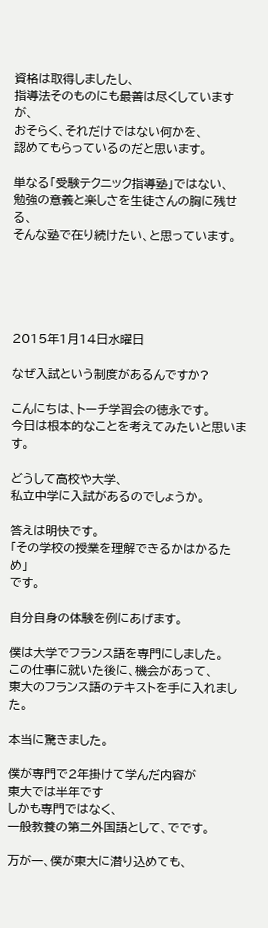資格は取得しましたし、
指導法そのものにも最善は尽くしていますが、
おそらく、それだけではない何かを、
認めてもらっているのだと思います。

単なる「受験テクニック指導塾」ではない、
勉強の意義と楽しさを生徒さんの胸に残せる、
そんな塾で在り続けたい、と思っています。





2015年1月14日水曜日

なぜ入試という制度があるんですか?

こんにちは、トーチ学習会の徳永です。
今日は根本的なことを考えてみたいと思います。

どうして高校や大学、
私立中学に入試があるのでしょうか。

答えは明快です。
「その学校の授業を理解できるかはかるため」
です。

自分自身の体験を例にあげます。

僕は大学でフランス語を専門にしました。
この仕事に就いた後に、機会があって、
東大のフランス語のテキストを手に入れました。

本当に驚きました。

僕が専門で2年掛けて学んだ内容が
東大では半年です
しかも専門ではなく、
一般教養の第二外国語として、でです。

万が一、僕が東大に潜り込めても、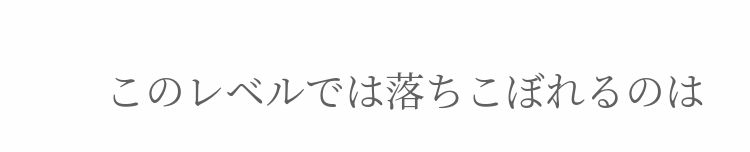このレベルでは落ちこぼれるのは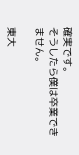確実です。
そうしたら僕は卒業できません。

東大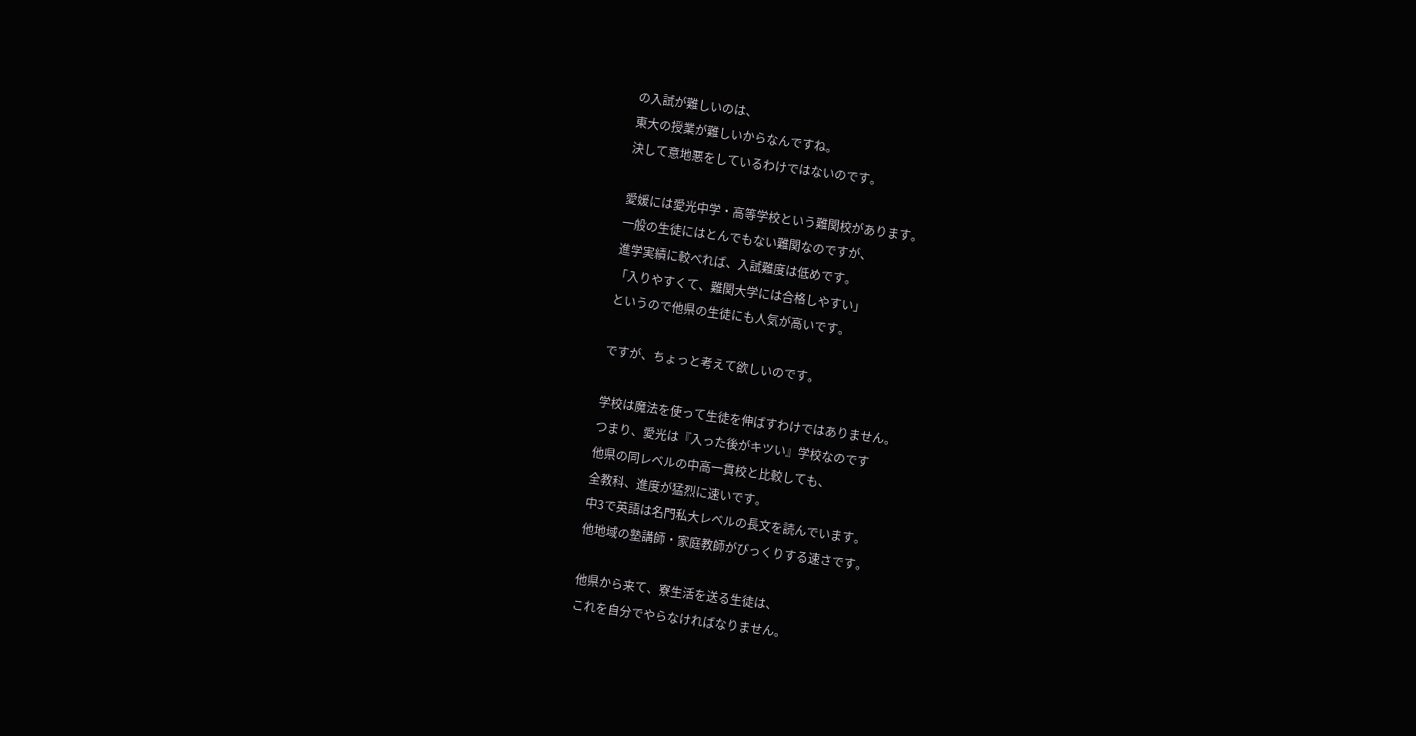の入試が難しいのは、
東大の授業が難しいからなんですね。
決して意地悪をしているわけではないのです。

愛媛には愛光中学・高等学校という難関校があります。
一般の生徒にはとんでもない難関なのですが、
進学実績に較べれば、入試難度は低めです。
「入りやすくて、難関大学には合格しやすい」
というので他県の生徒にも人気が高いです。

ですが、ちょっと考えて欲しいのです。

学校は魔法を使って生徒を伸ばすわけではありません。
つまり、愛光は『入った後がキツい』学校なのです
他県の同レベルの中高一貫校と比較しても、
全教科、進度が猛烈に速いです。
中3で英語は名門私大レベルの長文を読んでいます。
他地域の塾講師・家庭教師がびっくりする速さです。

他県から来て、寮生活を送る生徒は、
これを自分でやらなければなりません。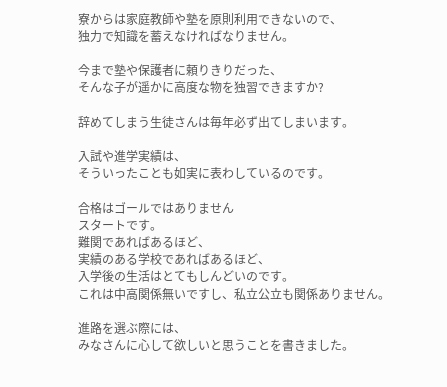寮からは家庭教師や塾を原則利用できないので、
独力で知識を蓄えなければなりません。

今まで塾や保護者に頼りきりだった、
そんな子が遥かに高度な物を独習できますか?

辞めてしまう生徒さんは毎年必ず出てしまいます。

入試や進学実績は、
そういったことも如実に表わしているのです。

合格はゴールではありません
スタートです。
難関であればあるほど、
実績のある学校であればあるほど、
入学後の生活はとてもしんどいのです。
これは中高関係無いですし、私立公立も関係ありません。

進路を選ぶ際には、
みなさんに心して欲しいと思うことを書きました。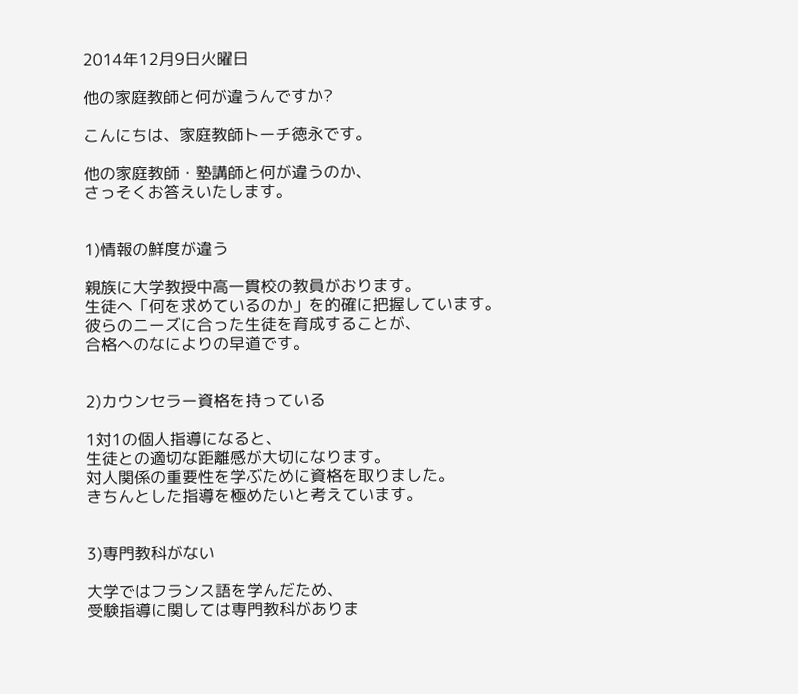2014年12月9日火曜日

他の家庭教師と何が違うんですか?

こんにちは、家庭教師トーチ徳永です。

他の家庭教師・塾講師と何が違うのか、
さっそくお答えいたします。


1)情報の鮮度が違う

親族に大学教授中高一貫校の教員がおります。
生徒へ「何を求めているのか」を的確に把握しています。
彼らのニーズに合った生徒を育成することが、
合格へのなによりの早道です。


2)カウンセラー資格を持っている

1対1の個人指導になると、
生徒との適切な距離感が大切になります。
対人関係の重要性を学ぶために資格を取りました。
きちんとした指導を極めたいと考えています。


3)専門教科がない

大学ではフランス語を学んだため、
受験指導に関しては専門教科がありま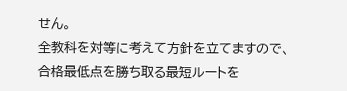せん。
全教科を対等に考えて方針を立てますので、
合格最低点を勝ち取る最短ルートを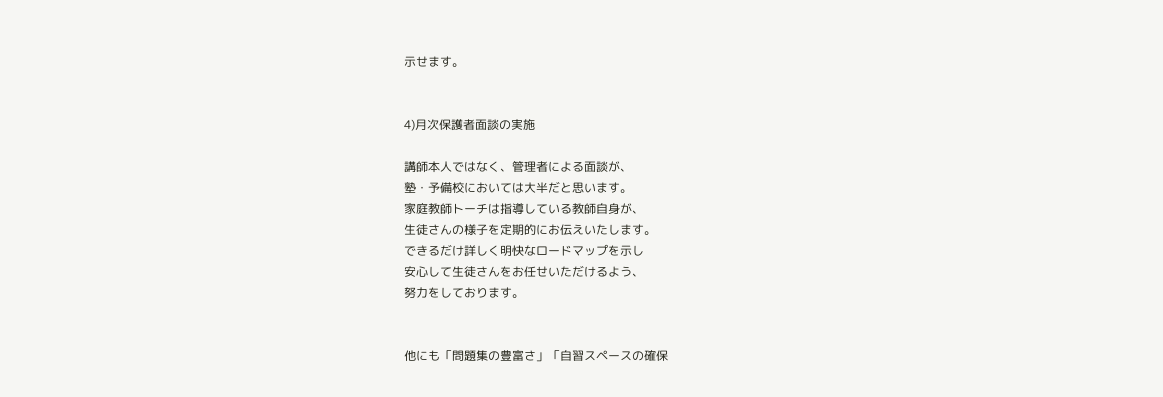示せます。


4)月次保護者面談の実施

講師本人ではなく、管理者による面談が、
塾・予備校においては大半だと思います。
家庭教師トーチは指導している教師自身が、
生徒さんの様子を定期的にお伝えいたします。
できるだけ詳しく明快なロードマップを示し
安心して生徒さんをお任せいただけるよう、
努力をしております。


他にも「問題集の豊富さ」「自習スペースの確保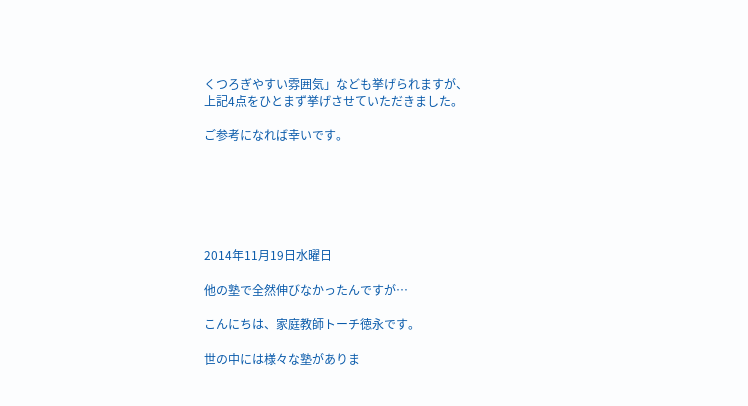くつろぎやすい雰囲気」なども挙げられますが、
上記4点をひとまず挙げさせていただきました。

ご参考になれば幸いです。






2014年11月19日水曜日

他の塾で全然伸びなかったんですが…

こんにちは、家庭教師トーチ徳永です。

世の中には様々な塾がありま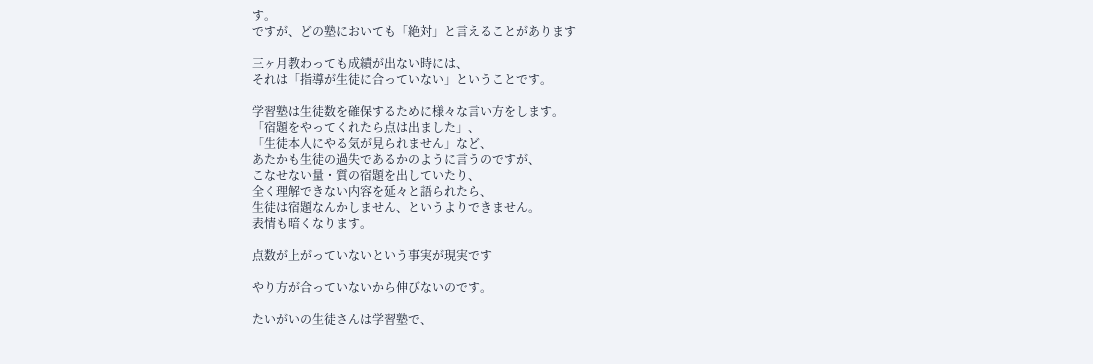す。
ですが、どの塾においても「絶対」と言えることがあります

三ヶ月教わっても成績が出ない時には、
それは「指導が生徒に合っていない」ということです。

学習塾は生徒数を確保するために様々な言い方をします。
「宿題をやってくれたら点は出ました」、
「生徒本人にやる気が見られません」など、
あたかも生徒の過失であるかのように言うのですが、
こなせない量・質の宿題を出していたり、
全く理解できない内容を延々と語られたら、
生徒は宿題なんかしません、というよりできません。
表情も暗くなります。

点数が上がっていないという事実が現実です

やり方が合っていないから伸びないのです。

たいがいの生徒さんは学習塾で、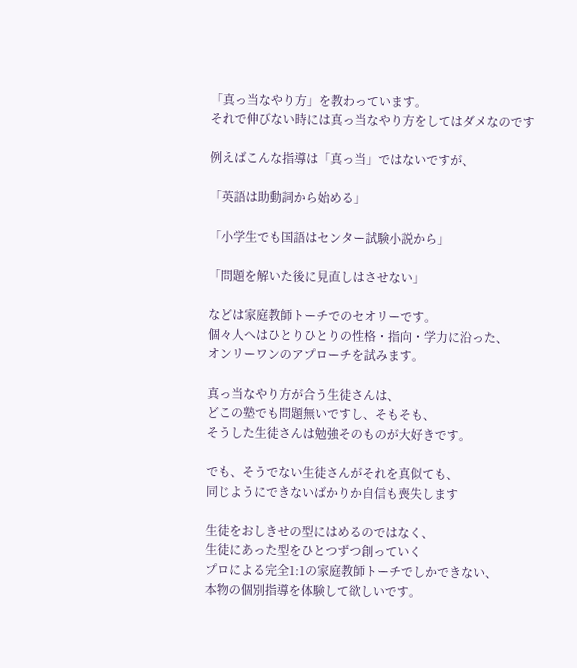「真っ当なやり方」を教わっています。
それで伸びない時には真っ当なやり方をしてはダメなのです

例えばこんな指導は「真っ当」ではないですが、

「英語は助動詞から始める」

「小学生でも国語はセンター試験小説から」

「問題を解いた後に見直しはさせない」

などは家庭教師トーチでのセオリーです。
個々人へはひとりひとりの性格・指向・学力に沿った、
オンリーワンのアプローチを試みます。

真っ当なやり方が合う生徒さんは、
どこの塾でも問題無いですし、そもそも、
そうした生徒さんは勉強そのものが大好きです。

でも、そうでない生徒さんがそれを真似ても、
同じようにできないばかりか自信も喪失します

生徒をおしきせの型にはめるのではなく、
生徒にあった型をひとつずつ創っていく
プロによる完全1:1の家庭教師トーチでしかできない、
本物の個別指導を体験して欲しいです。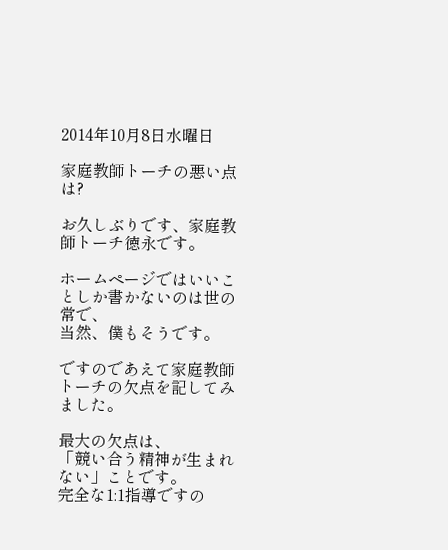2014年10月8日水曜日

家庭教師トーチの悪い点は?

お久しぶりです、家庭教師トーチ徳永です。

ホームページではいいことしか書かないのは世の常で、
当然、僕もそうです。

ですのであえて家庭教師トーチの欠点を記してみました。

最大の欠点は、
「競い合う精神が生まれない」ことです。
完全な1:1指導ですの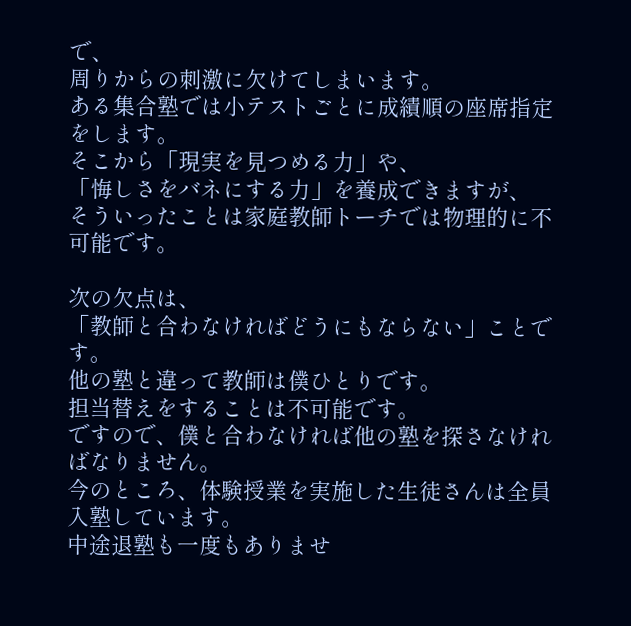で、
周りからの刺激に欠けてしまいます。
ある集合塾では小テストごとに成績順の座席指定をします。
そこから「現実を見つめる力」や、
「悔しさをバネにする力」を養成できますが、
そういったことは家庭教師トーチでは物理的に不可能です。

次の欠点は、
「教師と合わなければどうにもならない」ことです。
他の塾と違って教師は僕ひとりです。
担当替えをすることは不可能です。
ですので、僕と合わなければ他の塾を探さなければなりません。
今のところ、体験授業を実施した生徒さんは全員入塾しています。
中途退塾も一度もありませ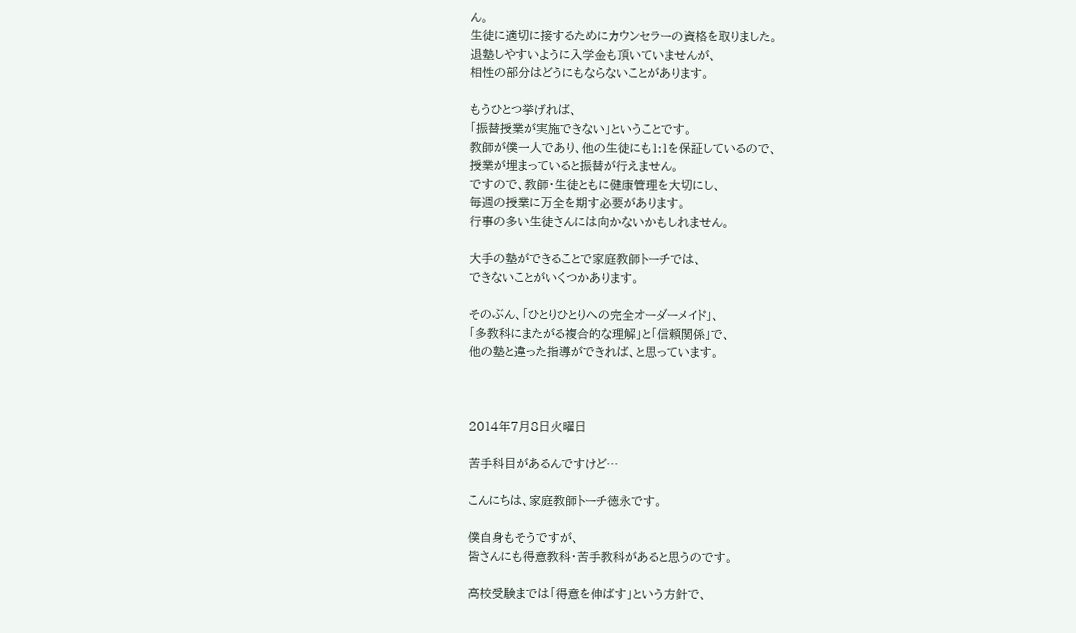ん。
生徒に適切に接するためにカウンセラーの資格を取りました。
退塾しやすいように入学金も頂いていませんが、
相性の部分はどうにもならないことがあります。

もうひとつ挙げれば、
「振替授業が実施できない」ということです。
教師が僕一人であり、他の生徒にも1:1を保証しているので、
授業が埋まっていると振替が行えません。
ですので、教師・生徒ともに健康管理を大切にし、
毎週の授業に万全を期す必要があります。
行事の多い生徒さんには向かないかもしれません。

大手の塾ができることで家庭教師トーチでは、
できないことがいくつかあります。

そのぶん、「ひとりひとりへの完全オーダーメイド」、
「多教科にまたがる複合的な理解」と「信頼関係」で、
他の塾と違った指導ができれば、と思っています。



2014年7月8日火曜日

苦手科目があるんですけど…

こんにちは、家庭教師トーチ徳永です。

僕自身もそうですが、
皆さんにも得意教科・苦手教科があると思うのです。

高校受験までは「得意を伸ばす」という方針で、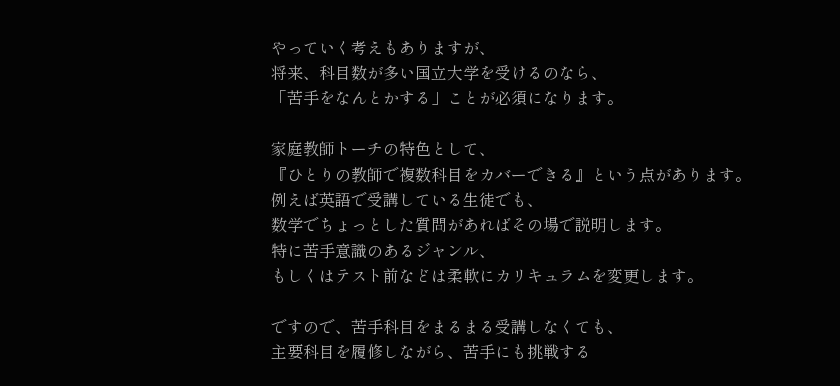やっていく考えもありますが、
将来、科目数が多い国立大学を受けるのなら、
「苦手をなんとかする」ことが必須になります。

家庭教師トーチの特色として、
『ひとりの教師で複数科目をカバーできる』という点があります。
例えば英語で受講している生徒でも、
数学でちょっとした質問があればその場で説明します。
特に苦手意識のあるジャンル、
もしくはテスト前などは柔軟にカリキュラムを変更します。

ですので、苦手科目をまるまる受講しなくても、
主要科目を履修しながら、苦手にも挑戦する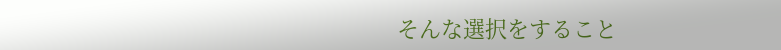そんな選択をすること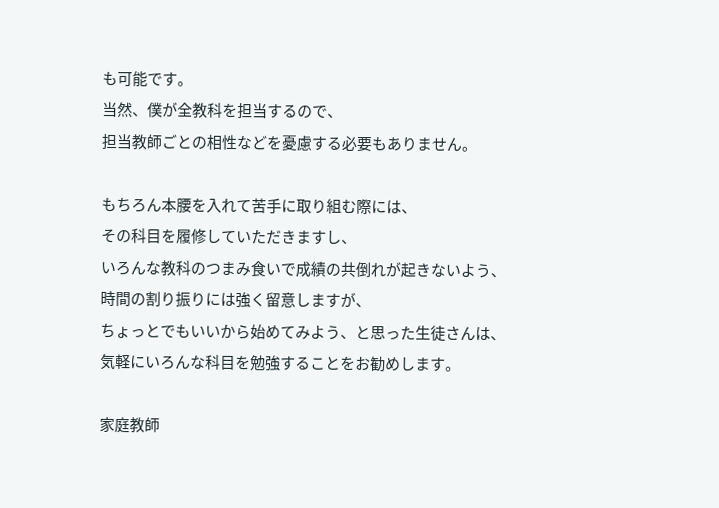も可能です。
当然、僕が全教科を担当するので、
担当教師ごとの相性などを憂慮する必要もありません。

もちろん本腰を入れて苦手に取り組む際には、
その科目を履修していただきますし、
いろんな教科のつまみ食いで成績の共倒れが起きないよう、
時間の割り振りには強く留意しますが、
ちょっとでもいいから始めてみよう、と思った生徒さんは、
気軽にいろんな科目を勉強することをお勧めします。

家庭教師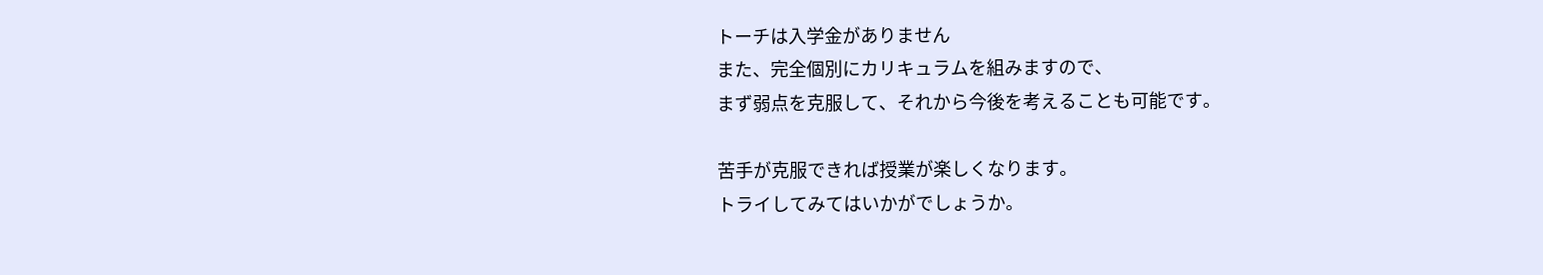トーチは入学金がありません
また、完全個別にカリキュラムを組みますので、
まず弱点を克服して、それから今後を考えることも可能です。

苦手が克服できれば授業が楽しくなります。
トライしてみてはいかがでしょうか。